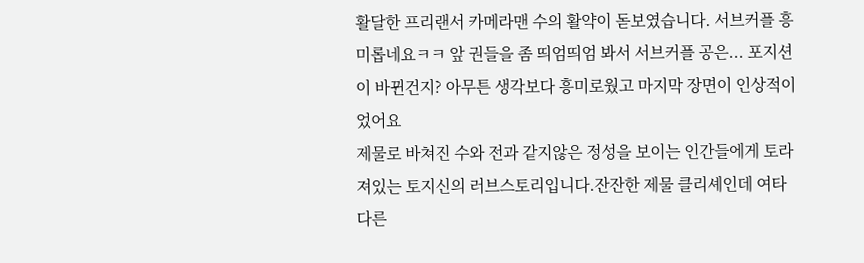활달한 프리랜서 카메라맨 수의 활약이 돋보였습니다. 서브커플 흥미롭네요ㅋㅋ 앞 권들을 좀 띄엄띄엄 봐서 서브커플 공은... 포지션이 바뀐건지? 아무튼 생각보다 흥미로웠고 마지막 장면이 인상적이었어요
제물로 바쳐진 수와 전과 같지않은 정성을 보이는 인간들에게 토라져있는 토지신의 러브스토리입니다.잔잔한 제물 클리셰인데 여타 다른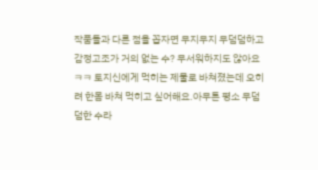작품들과 다른 점을 꼽자면 무지무지 무덤덤하고 감정고조가 거의 없는 수? 무서워하지도 않아요ㅋㅋ 토지신에게 먹히는 제물로 바쳐졌는데 오히려 한몸 바쳐 먹히고 싶어해요.아무튼 평소 무덤덤한 수라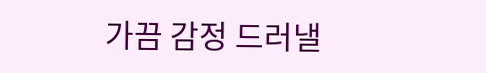가끔 감정 드러낼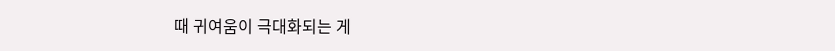때 귀여움이 극대화되는 게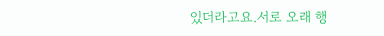있더라고요.서로 오래 행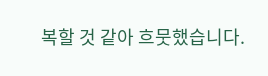복할 것 같아 흐뭇했습니다.